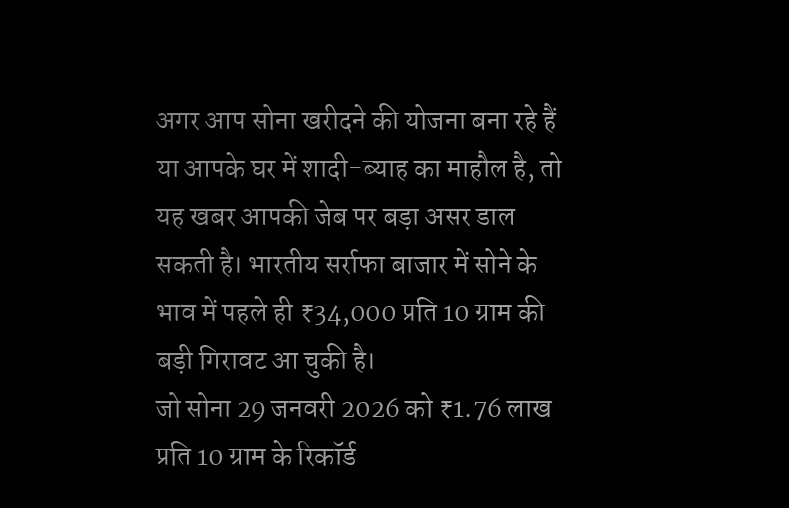अगर आप सोना खरीदने की योजना बना रहे हैं या आपके घर में शादी-ब्याह का माहौल है, तो यह खबर आपकी जेब पर बड़ा असर डाल सकती है। भारतीय सर्राफा बाजार में सोने के भाव में पहले ही ₹34,000 प्रति 10 ग्राम की बड़ी गिरावट आ चुकी है।
जो सोना 29 जनवरी 2026 को ₹1.76 लाख प्रति 10 ग्राम के रिकॉर्ड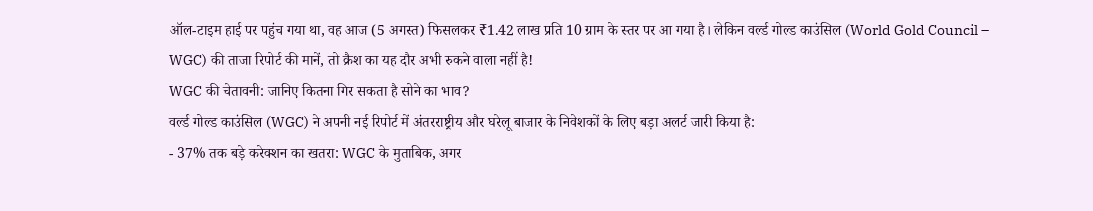ऑल-टाइम हाई पर पहुंच गया था, वह आज (5 अगस्त) फिसलकर ₹1.42 लाख प्रति 10 ग्राम के स्तर पर आ गया है। लेकिन वर्ल्ड गोल्ड काउंसिल (World Gold Council – WGC) की ताजा रिपोर्ट की मानें, तो क्रैश का यह दौर अभी रुकने वाला नहीं है!
WGC की चेतावनी: जानिए कितना गिर सकता है सोने का भाव?
वर्ल्ड गोल्ड काउंसिल (WGC) ने अपनी नई रिपोर्ट में अंतरराष्ट्रीय और घरेलू बाजार के निवेशकों के लिए बड़ा अलर्ट जारी किया है:
- 37% तक बड़े करेक्शन का खतरा: WGC के मुताबिक, अगर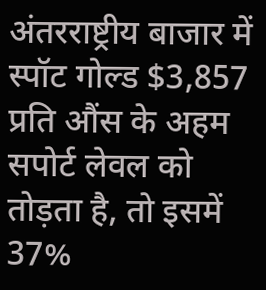अंतरराष्ट्रीय बाजार में स्पॉट गोल्ड $3,857 प्रति औंस के अहम सपोर्ट लेवल को तोड़ता है, तो इसमें 37%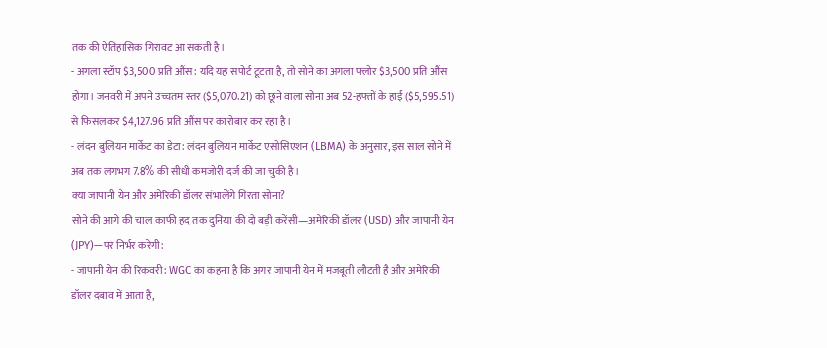तक की ऐतिहासिक गिरावट आ सकती है।
- अगला स्टॉप $3,500 प्रति औंस: यदि यह सपोर्ट टूटता है, तो सोने का अगला फ्लोर $3,500 प्रति औंस होगा। जनवरी में अपने उच्चतम स्तर ($5,070.21) को छूने वाला सोना अब 52-हफ्तों के हाई ($5,595.51) से फिसलकर $4,127.96 प्रति औंस पर कारोबार कर रहा है।
- लंदन बुलियन मार्केट का डेटा: लंदन बुलियन मार्केट एसोसिएशन (LBMA) के अनुसार, इस साल सोने में अब तक लगभग 7.8% की सीधी कमजोरी दर्ज की जा चुकी है।
क्या जापानी येन और अमेरिकी डॉलर संभालेंगे गिरता सोना?
सोने की आगे की चाल काफी हद तक दुनिया की दो बड़ी करेंसी—अमेरिकी डॉलर (USD) और जापानी येन (JPY)—पर निर्भर करेगी:
- जापानी येन की रिकवरी: WGC का कहना है कि अगर जापानी येन में मजबूती लौटती है और अमेरिकी डॉलर दबाव में आता है,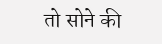तो सोने की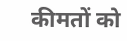कीमतों को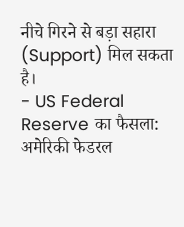नीचे गिरने से बड़ा सहारा (Support) मिल सकता है।
- US Federal Reserve का फैसला: अमेरिकी फेडरल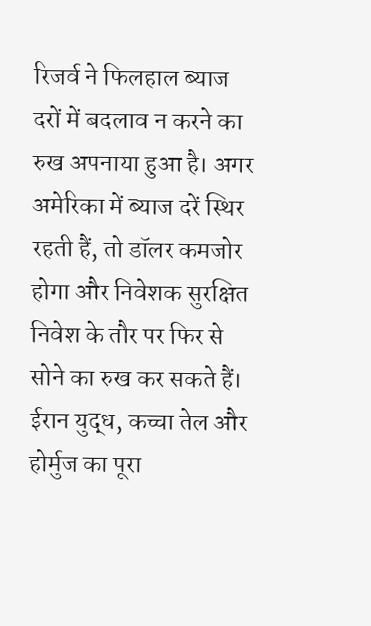रिजर्व ने फिलहाल ब्याज दरों में बदलाव न करने का रुख अपनाया हुआ है। अगर अमेरिका में ब्याज दरें स्थिर रहती हैं, तो डॉलर कमजोर होगा और निवेशक सुरक्षित निवेश के तौर पर फिर से सोने का रुख कर सकते हैं।
ईरान युद्ध, कच्चा तेल और होर्मुज का पूरा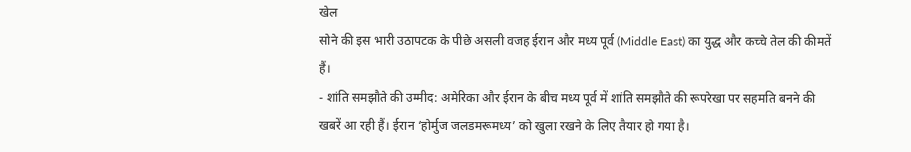खेल
सोने की इस भारी उठापटक के पीछे असली वजह ईरान और मध्य पूर्व (Middle East) का युद्ध और कच्चे तेल की कीमतें हैं।
- शांति समझौते की उम्मीद: अमेरिका और ईरान के बीच मध्य पूर्व में शांति समझौते की रूपरेखा पर सहमति बनने की खबरें आ रही हैं। ईरान ‘होर्मुज जलडमरूमध्य’ को खुला रखने के लिए तैयार हो गया है।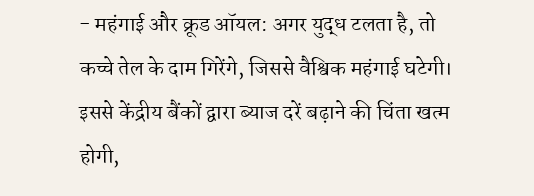- महंगाई और क्रूड ऑयल: अगर युद्ध टलता है, तो कच्चे तेल के दाम गिरेंगे, जिससे वैश्विक महंगाई घटेगी। इससे केंद्रीय बैंकों द्वारा ब्याज दरें बढ़ाने की चिंता खत्म होगी,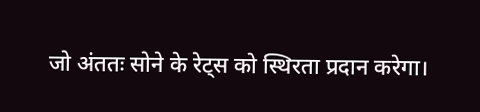जो अंततः सोने के रेट्स को स्थिरता प्रदान करेगा।